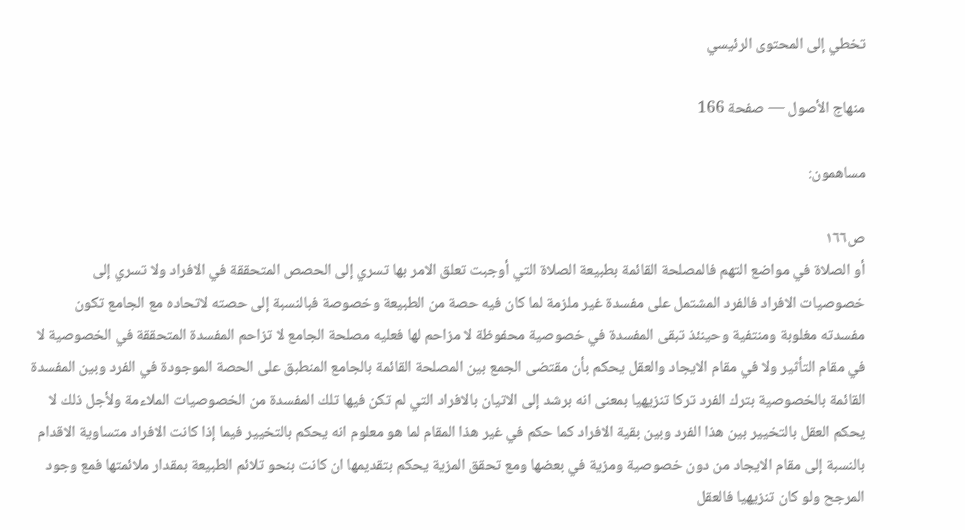تخطي إلى المحتوى الرئيسي

منهاج الأصول — صفحة 166

مساهمون:

ص١٦٦
أو الصلاة في مواضع التهم فالمصلحة القائمة بطبيعة الصلاة التي أوجبت تعلق الامر بها تسري إلى الحصص المتحققة في الافراد ولا تسري إلى خصوصيات الافراد فالفرد المشتمل على مفسدة غير ملزمة لما كان فيه حصة من الطبيعة وخصوصة فبالنسبة إلى حصته لاتحاده مع الجامع تكون مفسدته مغلوبة ومنتفية وحينئذ تبقى المفسدة في خصوصية محفوظة لا مزاحم لها فعليه مصلحة الجامع لا تزاحم المفسدة المتحققة في الخصوصية لا في مقام التأثير ولا في مقام الايجاد والعقل يحكم بأن مقتضى الجمع بين المصلحة القائمة بالجامع المنطبق على الحصة الموجودة في الفرد وبين المفسدة القائمة بالخصوصية بترك الفرد تركا تنزيهيا بمعنى انه برشد إلى الاتيان بالافراد التي لم تكن فيها تلك المفسدة من الخصوصيات الملاءمة ولأجل ذلك لا يحكم العقل بالتخيير بين هذا الفرد وبين بقية الافراد كما حكم في غير هذا المقام لما هو معلوم انه يحكم بالتخيير فيما إذا كانت الافراد متساوية الاقدام بالنسبة إلى مقام الايجاد من دون خصوصية ومزية في بعضها ومع تحقق المزية يحكم بتقديمها ان كانت بنحو تلائم الطبيعة بمقدار ملائمتها فمع وجود المرجح ولو كان تنزيهيا فالعقل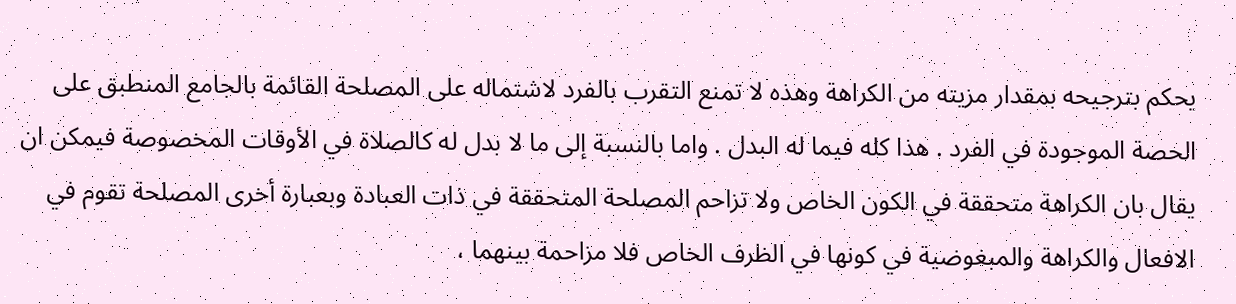يحكم بترجيحه بمقدار مزيته من الكراهة وهذه لا تمنع التقرب بالفرد لاشتماله على المصلحة القائمة بالجامع المنطبق على الحصة الموجودة في الفرد . هذا كله فيما له البدل . واما بالنسبة إلى ما لا بدل له كالصلاة في الأوقات المخصوصة فيمكن ان يقال بان الكراهة متحققة في الكون الخاص ولا تزاحم المصلحة المتحققة في ذات العبادة وبعبارة أخرى المصلحة تقوم في الافعال والكراهة والمبغوضية في كونها في الظرف الخاص فلا مزاحمة بينهما ،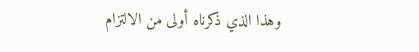وهذا الذي ذكرناه أولى من الالتزام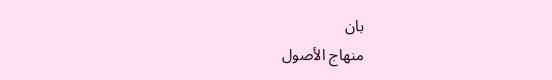بان
منهاج الأصول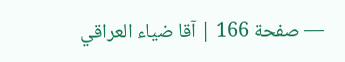— صفحة 166 | آقا ضياء العراقي